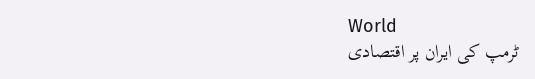World
ٹرمپ کی ایران پر اقتصادی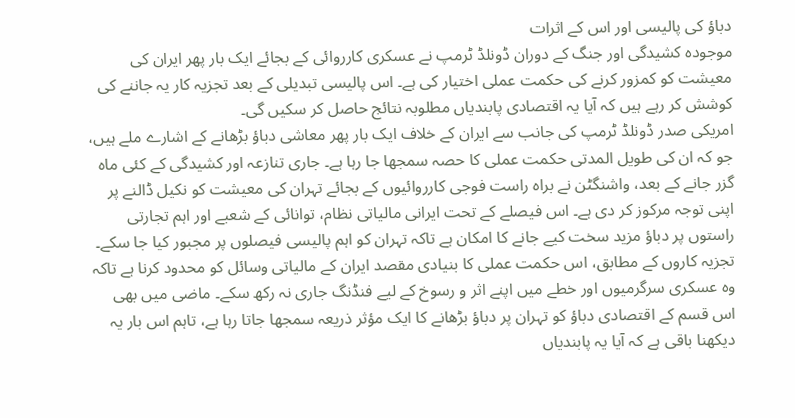دباؤ کی پالیسی اور اس کے اثرات
موجودہ کشیدگی اور جنگ کے دوران ڈونلڈ ٹرمپ نے عسکری کارروائی کے بجائے ایک بار پھر ایران کی معیشت کو کمزور کرنے کی حکمت عملی اختیار کی ہے۔ اس پالیسی تبدیلی کے بعد تجزیہ کار یہ جاننے کی کوشش کر رہے ہیں کہ آیا یہ اقتصادی پابندیاں مطلوبہ نتائج حاصل کر سکیں گی۔
امریکی صدر ڈونلڈ ٹرمپ کی جانب سے ایران کے خلاف ایک بار پھر معاشی دباؤ بڑھانے کے اشارے ملے ہیں، جو کہ ان کی طویل المدتی حکمت عملی کا حصہ سمجھا جا رہا ہے۔ جاری تنازعہ اور کشیدگی کے کئی ماہ گزر جانے کے بعد، واشنگٹن نے براہ راست فوجی کارروائیوں کے بجائے تہران کی معیشت کو نکیل ڈالنے پر اپنی توجہ مرکوز کر دی ہے۔ اس فیصلے کے تحت ایرانی مالیاتی نظام، توانائی کے شعبے اور اہم تجارتی راستوں پر دباؤ مزید سخت کیے جانے کا امکان ہے تاکہ تہران کو اہم پالیسی فیصلوں پر مجبور کیا جا سکے۔
تجزیہ کاروں کے مطابق، اس حکمت عملی کا بنیادی مقصد ایران کے مالیاتی وسائل کو محدود کرنا ہے تاکہ وہ عسکری سرگرمیوں اور خطے میں اپنے اثر و رسوخ کے لیے فنڈنگ جاری نہ رکھ سکے۔ ماضی میں بھی اس قسم کے اقتصادی دباؤ کو تہران پر دباؤ بڑھانے کا ایک مؤثر ذریعہ سمجھا جاتا رہا ہے، تاہم اس بار یہ دیکھنا باقی ہے کہ آیا یہ پابندیاں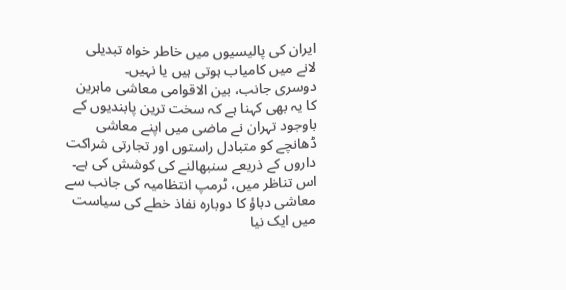ایران کی پالیسیوں میں خاطر خواہ تبدیلی لانے میں کامیاب ہوتی ہیں یا نہیں۔
دوسری جانب، بین الاقوامی معاشی ماہرین کا یہ بھی کہنا ہے کہ سخت ترین پابندیوں کے باوجود تہران نے ماضی میں اپنے معاشی ڈھانچے کو متبادل راستوں اور تجارتی شراکت داروں کے ذریعے سنبھالنے کی کوشش کی ہے۔ اس تناظر میں، ٹرمپ انتظامیہ کی جانب سے معاشی دباؤ کا دوبارہ نفاذ خطے کی سیاست میں ایک نیا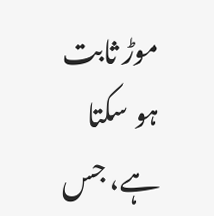موڑ ثابت ہو سکتا ہے، جس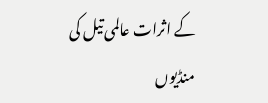کے اثرات عالمی تیل کی منڈیوں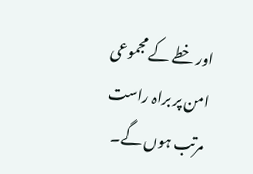اور خطے کے مجموعی امن پر براہ راست مرتب ہوں گے۔